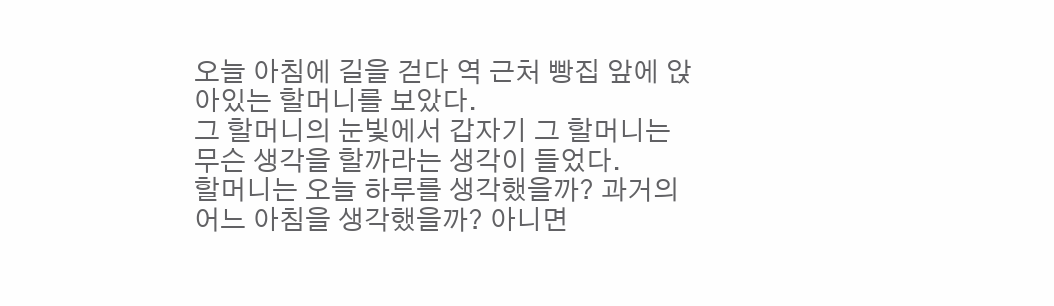오늘 아침에 길을 걷다 역 근처 빵집 앞에 앉아있는 할머니를 보았다.
그 할머니의 눈빛에서 갑자기 그 할머니는 무슨 생각을 할까라는 생각이 들었다.
할머니는 오늘 하루를 생각했을까? 과거의 어느 아침을 생각했을까? 아니면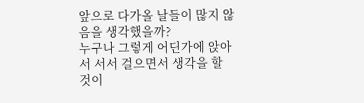앞으로 다가올 날들이 많지 않음을 생각했을까?
누구나 그렇게 어딘가에 앉아서 서서 걸으면서 생각을 할 것이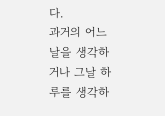다.
과거의 어느날을 생각하거나 그날 하루를 생각하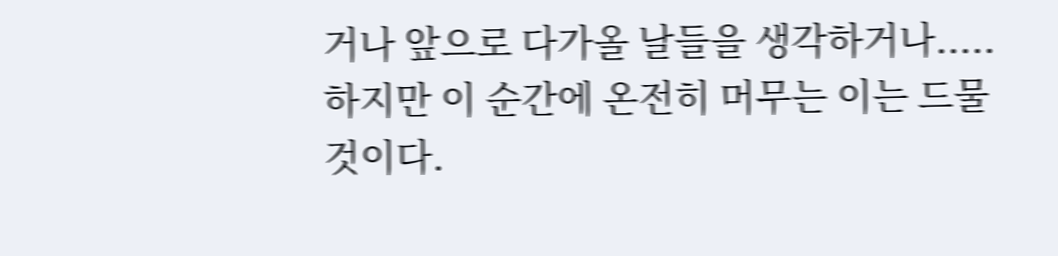거나 앞으로 다가올 날들을 생각하거나.....
하지만 이 순간에 온전히 머무는 이는 드물 것이다.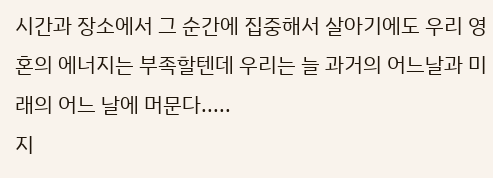시간과 장소에서 그 순간에 집중해서 살아기에도 우리 영혼의 에너지는 부족할텐데 우리는 늘 과거의 어느날과 미래의 어느 날에 머문다.....
지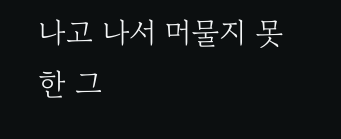나고 나서 머물지 못한 그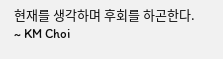현재를 생각하며 후회를 하곤한다.
~ KM Choi